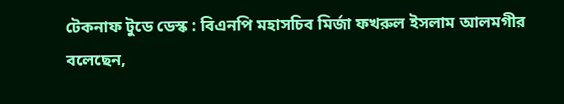টেকনাফ টুডে ডেস্ক : বিএনপি মহাসচিব মির্জা ফখরুল ইসলাম আলমগীর বলেছেন,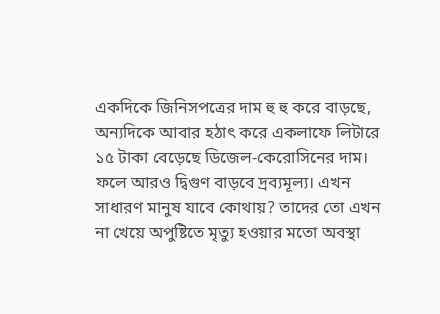একদিকে জিনিসপত্রের দাম হু হু করে বাড়ছে, অন্যদিকে আবার হঠাৎ করে একলাফে লিটারে ১৫ টাকা বেড়েছে ডিজেল-কেরোসিনের দাম। ফলে আরও দ্বিগুণ বাড়বে দ্রব্যমূল্য। এখন সাধারণ মানুষ যাবে কোথায়? তাদের তো এখন না খেয়ে অপুষ্টিতে মৃত্যু হওয়ার মতো অবস্থা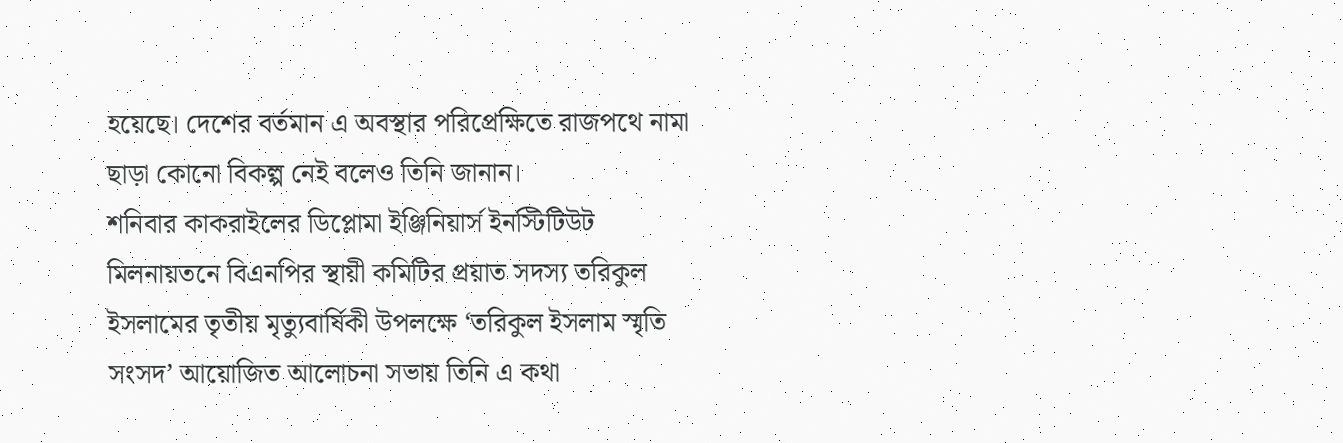হয়েছে। দেশের বর্তমান এ অবস্থার পরিপ্রেক্ষিতে রাজপথে নামা ছাড়া কোনো বিকল্প নেই বলেও তিনি জানান।
শনিবার কাকরাইলের ডিপ্লোমা ইঞ্জিনিয়ার্স ইনস্টিটিউট মিলনায়তনে বিএনপির স্থায়ী কমিটির প্রয়াত সদস্য তরিকুল ইসলামের তৃতীয় মৃত্যুবার্ষিকী উপলক্ষে ‘তরিকুল ইসলাম স্মৃতি সংসদ’ আয়োজিত আলোচনা সভায় তিনি এ কথা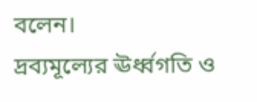বলেন।
দ্রব্যমূল্যের ঊর্ধ্বগতি ও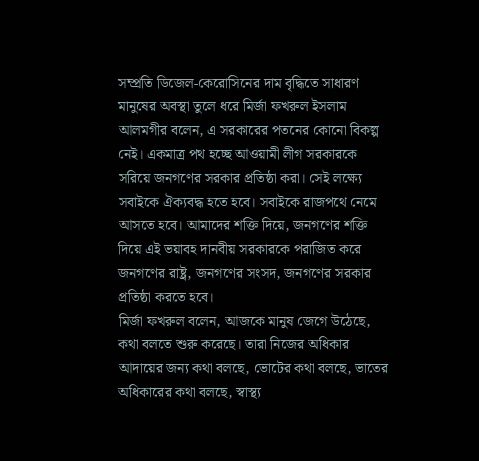সম্প্রতি ডিজেল-কেরোসিনের দাম বৃদ্ধিতে সাধারণ মানুষের অবস্থা তুলে ধরে মির্জা ফখরুল ইসলাম আলমগীর বলেন, এ সরকারের পতনের কোনো বিকল্প নেই। একমাত্র পথ হচ্ছে আওয়ামী লীগ সরকারকে সরিয়ে জনগণের সরকার প্রতিষ্ঠা করা। সেই লক্ষ্যে সবাইকে ঐক্যবদ্ধ হতে হবে। সবাইকে রাজপথে নেমে আসতে হবে। আমাদের শক্তি দিয়ে, জনগণের শক্তি দিয়ে এই ভয়াবহ দানবীয় সরকারকে পরাজিত করে জনগণের রাষ্ট্র, জনগণের সংসদ, জনগণের সরকার প্রতিষ্ঠা করতে হবে।
মির্জা ফখরুল বলেন, আজকে মানুষ জেগে উঠেছে, কথা বলতে শুরু করেছে। তারা নিজের অধিকার আদায়ের জন্য কথা বলছে, ভোটের কথা বলছে, ভাতের অধিকারের কথা বলছে, স্বাস্থ্য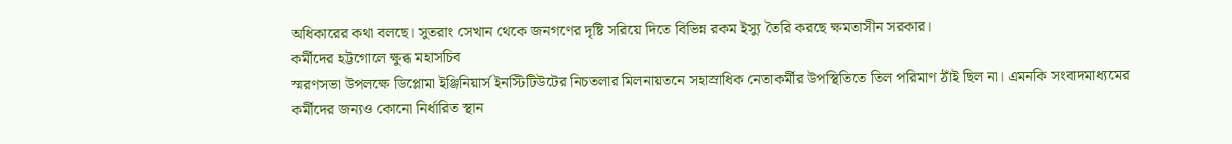অধিকারের কথা বলছে। সুতরাং সেখান থেকে জনগণের দৃষ্টি সরিয়ে দিতে বিভিন্ন রকম ইস্যু তৈরি করছে ক্ষমতাসীন সরকার।
কর্মীদের হট্টগোলে ক্ষুব্ধ মহাসচিব
স্মরণসভা উপলক্ষে ডিপ্লোমা ইঞ্জিনিয়ার্স ইনস্টিটিউটের নিচতলার মিলনায়তনে সহাস্রাধিক নেতাকর্মীর উপস্থিতিতে তিল পরিমাণ ঠাঁই ছিল না। এমনকি সংবাদমাধ্যমের কর্মীদের জন্যও কোনো নির্ধারিত স্থান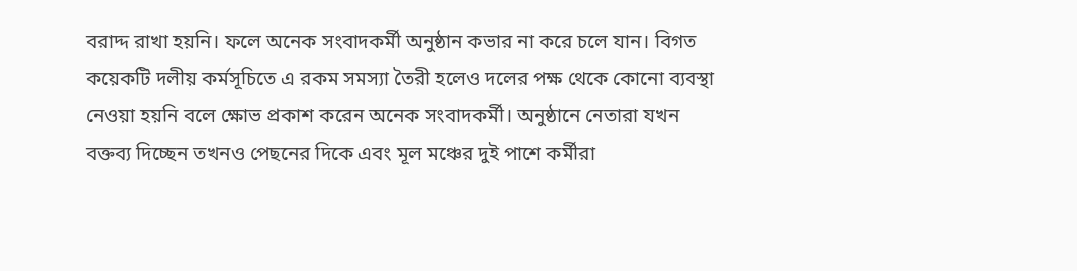বরাদ্দ রাখা হয়নি। ফলে অনেক সংবাদকর্মী অনুষ্ঠান কভার না করে চলে যান। বিগত কয়েকটি দলীয় কর্মসূচিতে এ রকম সমস্যা তৈরী হলেও দলের পক্ষ থেকে কোনো ব্যবস্থা নেওয়া হয়নি বলে ক্ষোভ প্রকাশ করেন অনেক সংবাদকর্মী। অনুষ্ঠানে নেতারা যখন বক্তব্য দিচ্ছেন তখনও পেছনের দিকে এবং মূল মঞ্চের দুই পাশে কর্মীরা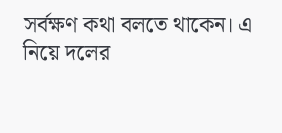সর্বক্ষণ কথা বলতে থাকেন। এ নিয়ে দলের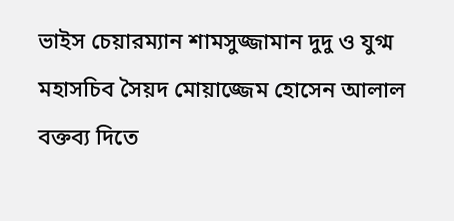ভাইস চেয়ারম্যান শামসুজ্জামান দুদু ও যুগ্ম মহাসচিব সৈয়দ মোয়াজ্জেম হোসেন আলাল বক্তব্য দিতে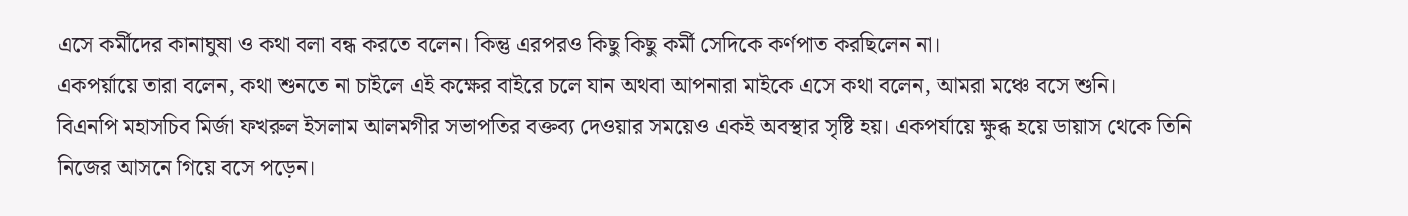এসে কর্মীদের কানাঘুষা ও কথা বলা বন্ধ করতে বলেন। কিন্তু এরপরও কিছু কিছু কর্মী সেদিকে কর্ণপাত করছিলেন না।
একপর্য়ায়ে তারা বলেন, কথা শুনতে না চাইলে এই কক্ষের বাইরে চলে যান অথবা আপনারা মাইকে এসে কথা বলেন, আমরা মঞ্চে বসে শুনি।
বিএনপি মহাসচিব মির্জা ফখরুল ইসলাম আলমগীর সভাপতির বক্তব্য দেওয়ার সময়েও একই অবস্থার সৃষ্টি হয়। একপর্যায়ে ক্ষুব্ধ হয়ে ডায়াস থেকে তিনি নিজের আসনে গিয়ে বসে পড়েন।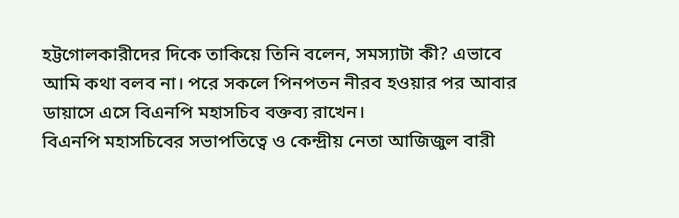হট্টগোলকারীদের দিকে তাকিয়ে তিনি বলেন, সমস্যাটা কী? এভাবে আমি কথা বলব না। পরে সকলে পিনপতন নীরব হওয়ার পর আবার ডায়াসে এসে বিএনপি মহাসচিব বক্তব্য রাখেন।
বিএনপি মহাসচিবের সভাপতিত্বে ও কেন্দ্রীয় নেতা আজিজুল বারী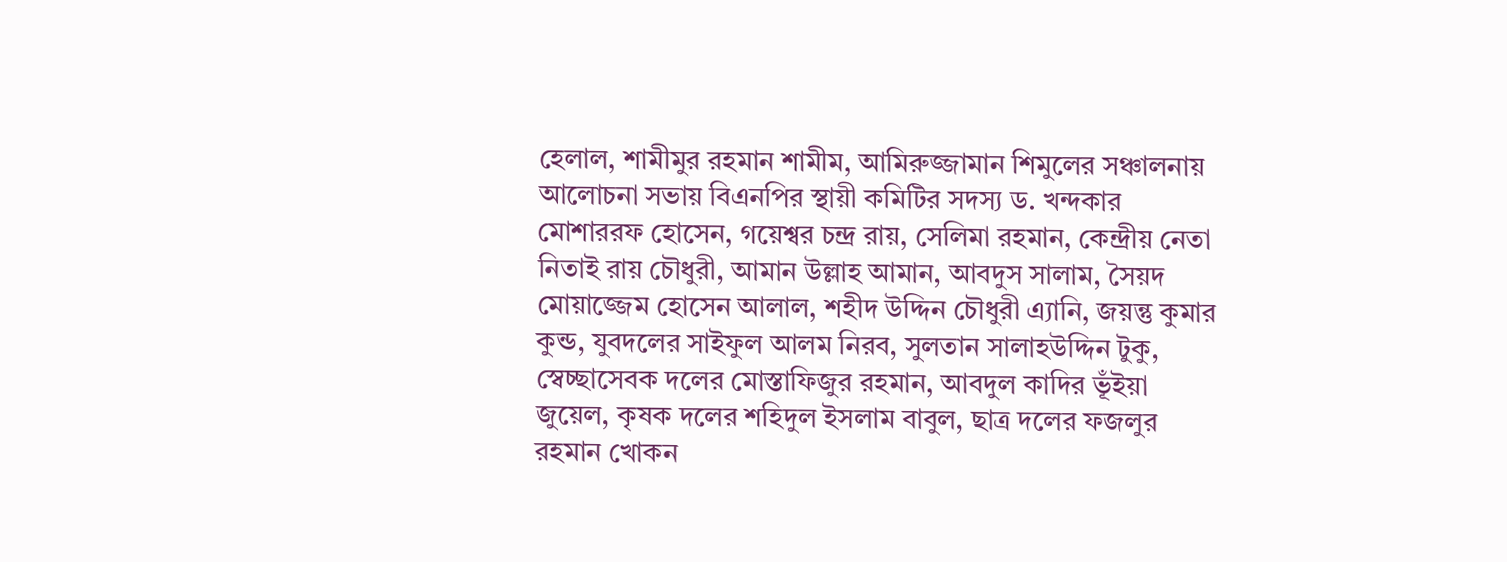হেলাল, শামীমুর রহমান শামীম, আমিরুজ্জামান শিমুলের সঞ্চালনায় আলোচনা সভায় বিএনপির স্থায়ী কমিটির সদস্য ড. খন্দকার মোশাররফ হোসেন, গয়েশ্বর চন্দ্র রায়, সেলিমা রহমান, কেন্দ্রীয় নেতা নিতাই রায় চৌধুরী, আমান উল্লাহ আমান, আবদুস সালাম, সৈয়দ মোয়াজ্জেম হোসেন আলাল, শহীদ উদ্দিন চৌধুরী এ্যানি, জয়ন্তু কুমার কুন্ড, যুবদলের সাইফুল আলম নিরব, সুলতান সালাহউদ্দিন টুকু, স্বেচ্ছাসেবক দলের মোস্তাফিজুর রহমান, আবদুল কাদির ভূঁইয়া জুয়েল, কৃষক দলের শহিদুল ইসলাম বাবুল, ছাত্র দলের ফজলুর রহমান খোকন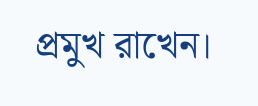প্রমুখ রাখেন।